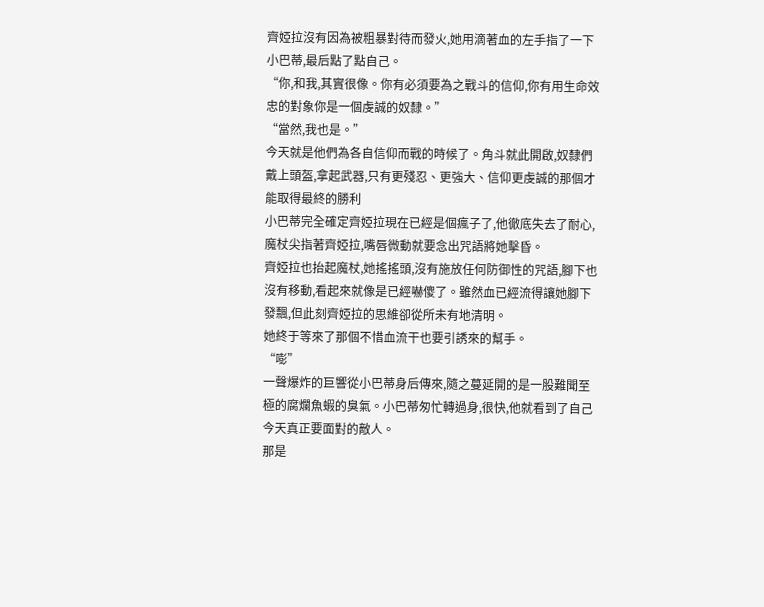齊婭拉沒有因為被粗暴對待而發火,她用滴著血的左手指了一下小巴蒂,最后點了點自己。
“你,和我,其實很像。你有必須要為之戰斗的信仰,你有用生命效忠的對象你是一個虔誠的奴隸。”
“當然,我也是。”
今天就是他們為各自信仰而戰的時候了。角斗就此開啟,奴隸們戴上頭盔,拿起武器,只有更殘忍、更強大、信仰更虔誠的那個才能取得最終的勝利
小巴蒂完全確定齊婭拉現在已經是個瘋子了,他徹底失去了耐心,魔杖尖指著齊婭拉,嘴唇微動就要念出咒語將她擊昏。
齊婭拉也抬起魔杖,她搖搖頭,沒有施放任何防御性的咒語,腳下也沒有移動,看起來就像是已經嚇傻了。雖然血已經流得讓她腳下發飄,但此刻齊婭拉的思維卻從所未有地清明。
她終于等來了那個不惜血流干也要引誘來的幫手。
“嘭”
一聲爆炸的巨響從小巴蒂身后傳來,隨之蔓延開的是一股難聞至極的腐爛魚蝦的臭氣。小巴蒂匆忙轉過身,很快,他就看到了自己今天真正要面對的敵人。
那是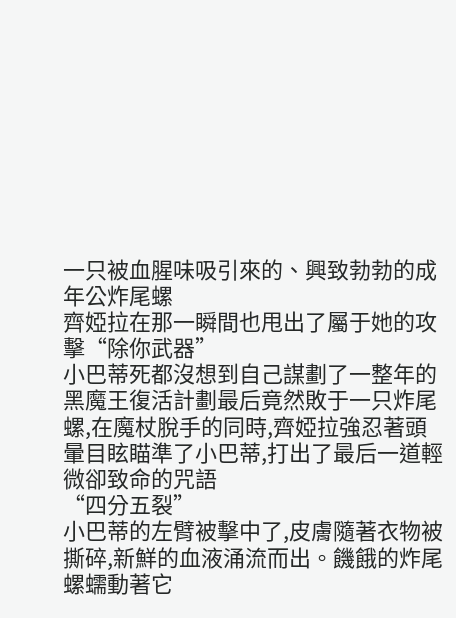一只被血腥味吸引來的、興致勃勃的成年公炸尾螺
齊婭拉在那一瞬間也甩出了屬于她的攻擊“除你武器”
小巴蒂死都沒想到自己謀劃了一整年的黑魔王復活計劃最后竟然敗于一只炸尾螺,在魔杖脫手的同時,齊婭拉強忍著頭暈目眩瞄準了小巴蒂,打出了最后一道輕微卻致命的咒語
“四分五裂”
小巴蒂的左臂被擊中了,皮膚隨著衣物被撕碎,新鮮的血液涌流而出。饑餓的炸尾螺蠕動著它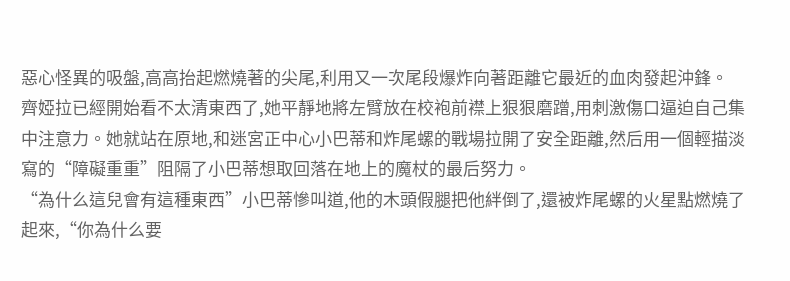惡心怪異的吸盤,高高抬起燃燒著的尖尾,利用又一次尾段爆炸向著距離它最近的血肉發起沖鋒。
齊婭拉已經開始看不太清東西了,她平靜地將左臂放在校袍前襟上狠狠磨蹭,用刺激傷口逼迫自己集中注意力。她就站在原地,和迷宮正中心小巴蒂和炸尾螺的戰場拉開了安全距離,然后用一個輕描淡寫的“障礙重重”阻隔了小巴蒂想取回落在地上的魔杖的最后努力。
“為什么這兒會有這種東西”小巴蒂慘叫道,他的木頭假腿把他絆倒了,還被炸尾螺的火星點燃燒了起來,“你為什么要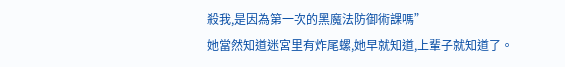殺我,是因為第一次的黑魔法防御術課嗎”
她當然知道迷宮里有炸尾螺,她早就知道,上輩子就知道了。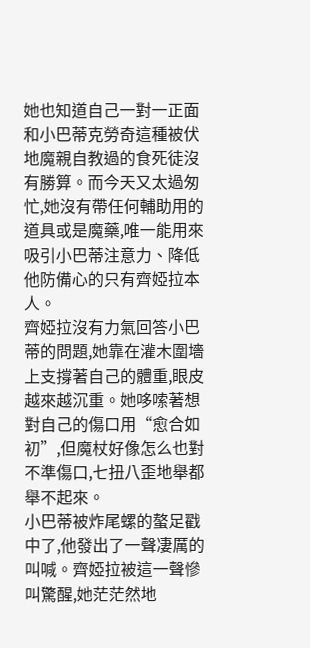她也知道自己一對一正面和小巴蒂克勞奇這種被伏地魔親自教過的食死徒沒有勝算。而今天又太過匆忙,她沒有帶任何輔助用的道具或是魔藥,唯一能用來吸引小巴蒂注意力、降低他防備心的只有齊婭拉本人。
齊婭拉沒有力氣回答小巴蒂的問題,她靠在灌木圍墻上支撐著自己的體重,眼皮越來越沉重。她哆嗦著想對自己的傷口用“愈合如初”,但魔杖好像怎么也對不準傷口,七扭八歪地舉都舉不起來。
小巴蒂被炸尾螺的螯足戳中了,他發出了一聲凄厲的叫喊。齊婭拉被這一聲慘叫驚醒,她茫茫然地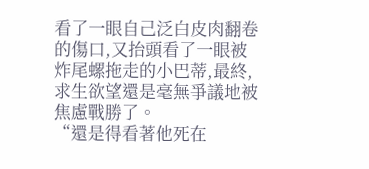看了一眼自己泛白皮肉翻卷的傷口,又抬頭看了一眼被炸尾螺拖走的小巴蒂,最終,求生欲望還是毫無爭議地被焦慮戰勝了。
“還是得看著他死在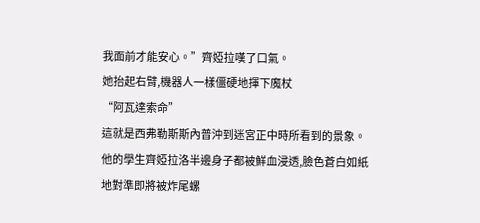我面前才能安心。”齊婭拉嘆了口氣。
她抬起右臂,機器人一樣僵硬地揮下魔杖
“阿瓦達索命”
這就是西弗勒斯斯內普沖到迷宮正中時所看到的景象。
他的學生齊婭拉洛半邊身子都被鮮血浸透,臉色蒼白如紙地對準即將被炸尾螺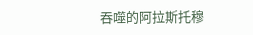吞噬的阿拉斯托穆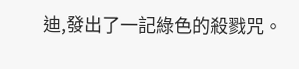迪,發出了一記綠色的殺戮咒。